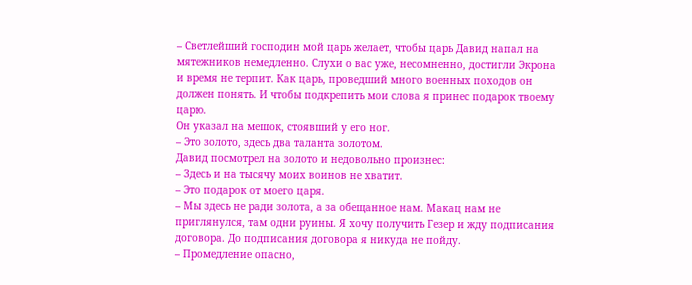– Светлейший господин мой царь желает, чтобы царь Давид напал на мятежников немедленно. Слухи о вас уже, несомненно, достигли Экрона и время не терпит. Как царь, проведший много военных походов он должен понять. И чтобы подкрепить мои слова я принес подарок твоему царю.
Он указал на мешок, стоявший у его ног.
– Это золото, здесь два таланта золотом.
Давид посмотрел на золото и недовольно произнес:
– Здесь и на тысячу моих воинов не хватит.
– Это подарок от моего царя.
– Мы здесь не ради золота, а за обещанное нам. Макац нам не приглянулся, там одни руины. Я хочу получить Гезер и жду подписания договора. До подписания договора я никуда не пойду.
– Промедление опасно,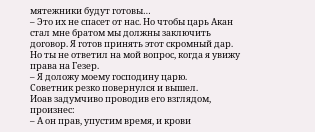мятежники будут готовы…
– Это их не спасет от нас. Но чтобы царь Акан стал мне братом мы должны заключить договор. Я готов принять этот скромный дар. Но ты не ответил на мой вопрос, когда я увижу права на Гезер.
– Я доложу моему господину царю.
Советник резко повернулся и вышел.
Иоав задумчиво проводив его взглядом, произнес:
– А он прав, упустим время, и крови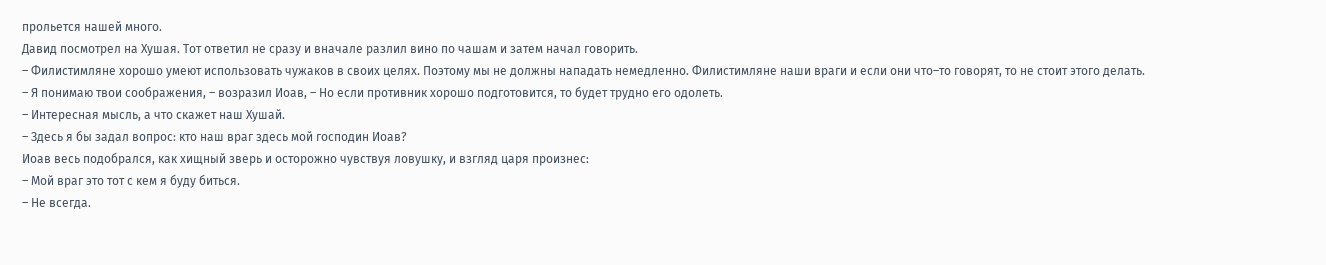прольется нашей много.
Давид посмотрел на Хушая. Тот ответил не сразу и вначале разлил вино по чашам и затем начал говорить.
– Филистимляне хорошо умеют использовать чужаков в своих целях. Поэтому мы не должны нападать немедленно. Филистимляне наши враги и если они что–то говорят, то не стоит этого делать.
– Я понимаю твои соображения, – возразил Иоав, – Но если противник хорошо подготовится, то будет трудно его одолеть.
– Интересная мысль, а что скажет наш Хушай.
– Здесь я бы задал вопрос: кто наш враг здесь мой господин Иоав?
Иоав весь подобрался, как хищный зверь и осторожно чувствуя ловушку, и взгляд царя произнес:
– Мой враг это тот с кем я буду биться.
– Не всегда.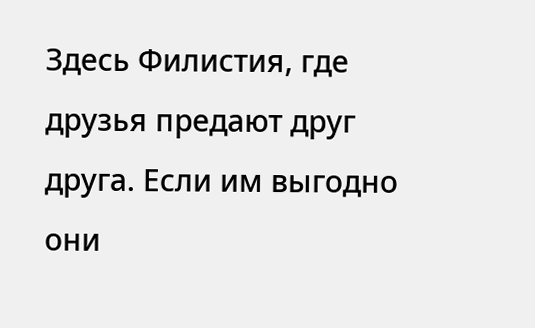Здесь Филистия, где друзья предают друг друга. Если им выгодно они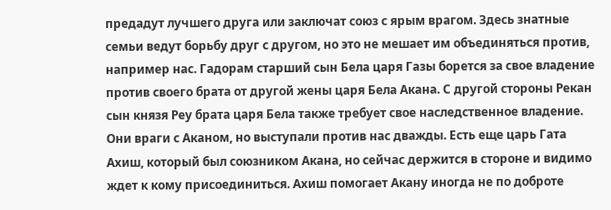предадут лучшего друга или заключат союз с ярым врагом. Здесь знатные семьи ведут борьбу друг с другом, но это не мешает им объединяться против, например нас. Гадорам старший сын Бела царя Газы борется за свое владение против своего брата от другой жены царя Бела Акана. С другой стороны Рекан сын князя Реу брата царя Бела также требует свое наследственное владение. Они враги с Аканом, но выступали против нас дважды. Есть еще царь Гата Ахиш, который был союзником Акана, но сейчас держится в стороне и видимо ждет к кому присоединиться. Ахиш помогает Акану иногда не по доброте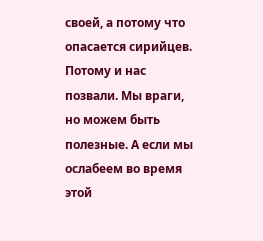своей, а потому что опасается сирийцев. Потому и нас позвали. Мы враги, но можем быть полезные. А если мы ослабеем во время этой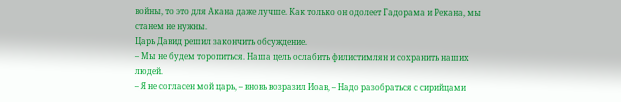войны, то это для Акана даже лучше. Как только он одолеет Гадорама и Рекана, мы станем не нужны.
Царь Давид решил закончить обсуждение.
– Мы не будем торопиться. Наша цель ослабить филистимлян и сохранить наших людей.
– Я не согласен мой царь, – вновь возразил Иоав, – Надо разобраться с сирийцами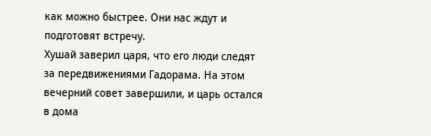как можно быстрее. Они нас ждут и подготовят встречу.
Хушай заверил царя, что его люди следят за передвижениями Гадорама. На этом вечерний совет завершили, и царь остался в дома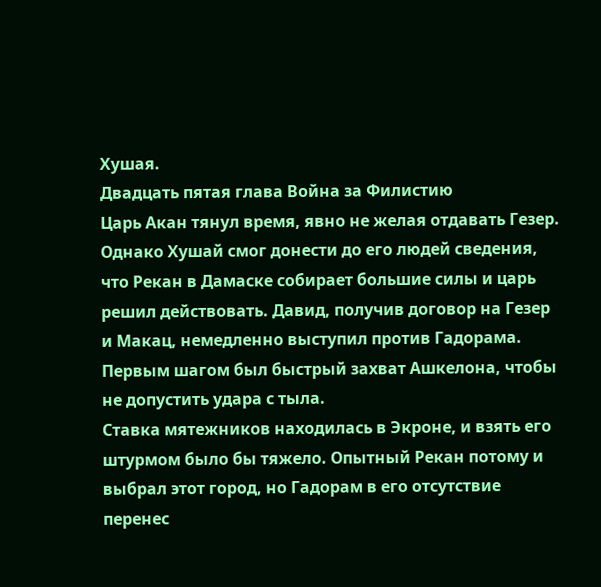Хушая.
Двадцать пятая глава Война за Филистию
Царь Акан тянул время, явно не желая отдавать Гезер. Однако Хушай смог донести до его людей сведения, что Рекан в Дамаске собирает большие силы и царь решил действовать. Давид, получив договор на Гезер и Макац, немедленно выступил против Гадорама. Первым шагом был быстрый захват Ашкелона, чтобы не допустить удара с тыла.
Ставка мятежников находилась в Экроне, и взять его штурмом было бы тяжело. Опытный Рекан потому и выбрал этот город, но Гадорам в его отсутствие перенес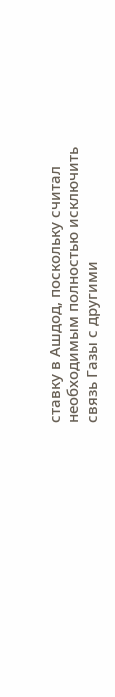ставку в Ашдод, поскольку считал необходимым полностью исключить связь Газы с другими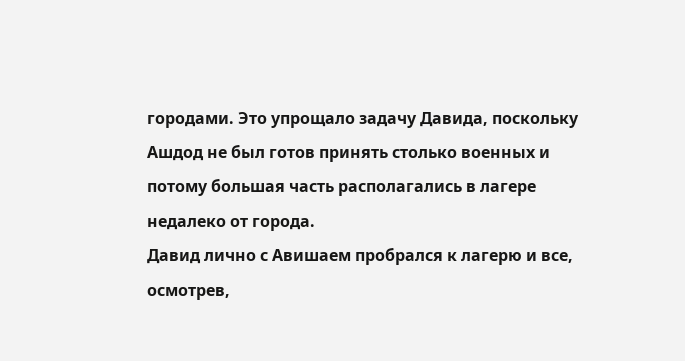городами. Это упрощало задачу Давида, поскольку Ашдод не был готов принять столько военных и потому большая часть располагались в лагере недалеко от города.
Давид лично с Авишаем пробрался к лагерю и все, осмотрев,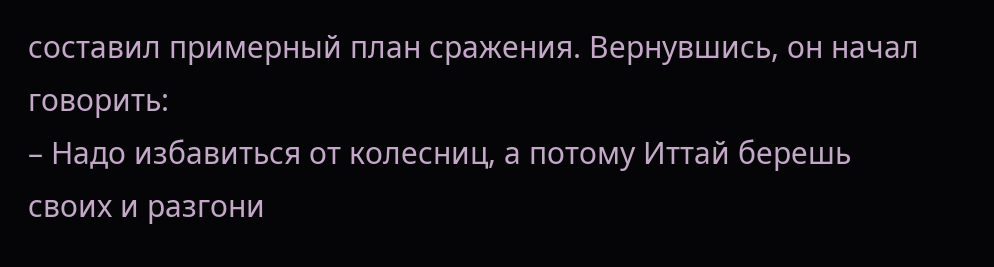составил примерный план сражения. Вернувшись, он начал говорить:
– Надо избавиться от колесниц, а потому Иттай берешь своих и разгони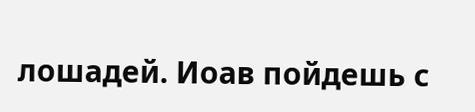лошадей. Иоав пойдешь с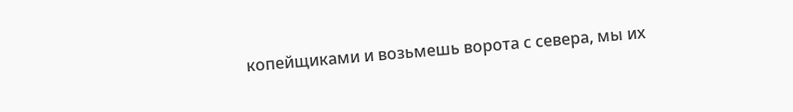копейщиками и возьмешь ворота с севера, мы их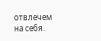отвлечем на себя.